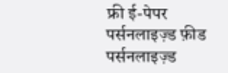फ्री ई-पेपर
पर्सनलाइज़्ड फ़ीड
पर्सनलाइज़्ड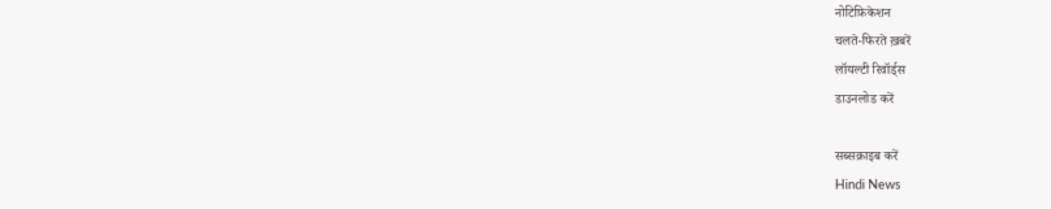नोटिफ़िकेशन
चलते-फिरते ख़बरें
लॉयल्टी रिवॉर्ड्स
डाउनलोड करें

सब्सक्राइब करें
Hindi News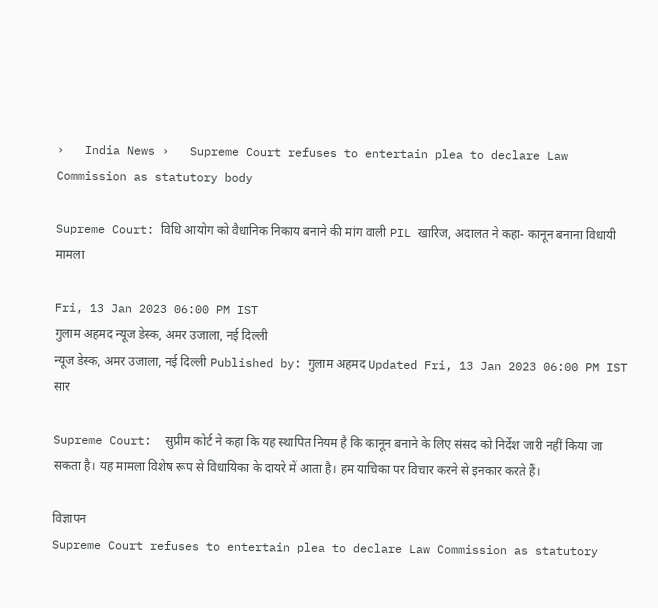›   India News ›   Supreme Court refuses to entertain plea to declare Law Commission as statutory body

Supreme Court: विधि आयोग को वैधानिक निकाय बनाने की मांग वाली PIL खारिज, अदालत ने कहा- कानून बनाना विधायी मामला

Fri, 13 Jan 2023 06:00 PM IST
गुलाम अहमद न्यूज डेस्क, अमर उजाला, नई दिल्ली
न्यूज डेस्क, अमर उजाला, नई दिल्ली Published by: गुलाम अहमद Updated Fri, 13 Jan 2023 06:00 PM IST
सार

Supreme Court:  सुप्रीम कोर्ट ने कहा कि यह स्थापित नियम है कि कानून बनाने के लिए संसद को निर्देश जारी नहीं किया जा सकता है। यह मामला विशेष रूप से विधायिका के दायरे में आता है। हम याचिका पर विचार करने से इनकार करते हैं।

विज्ञापन
Supreme Court refuses to entertain plea to declare Law Commission as statutory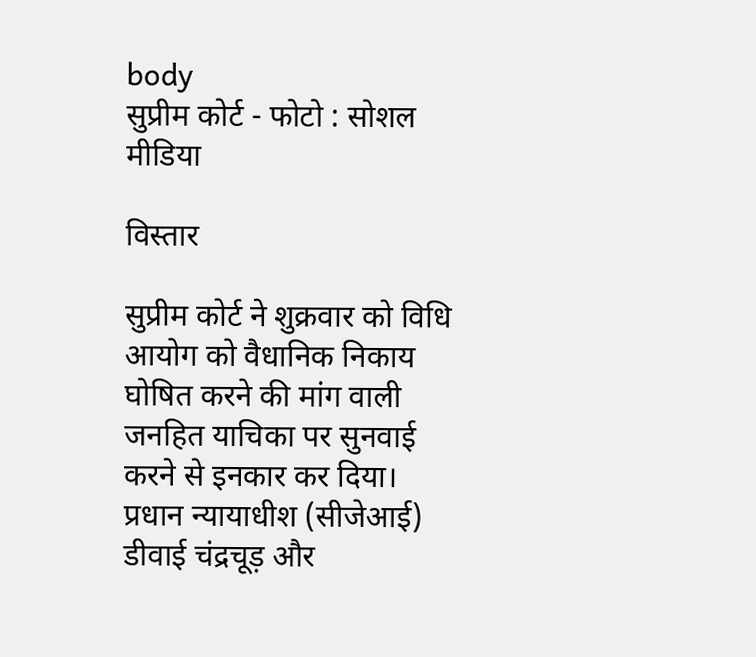body
सुप्रीम कोर्ट - फोटो : सोशल मीडिया

विस्तार

सुप्रीम कोर्ट ने शुक्रवार को विधि आयोग को वैधानिक निकाय घोषित करने की मांग वाली जनहित याचिका पर सुनवाई करने से इनकार कर दिया। प्रधान न्यायाधीश (सीजेआई) डीवाई चंद्रचूड़ और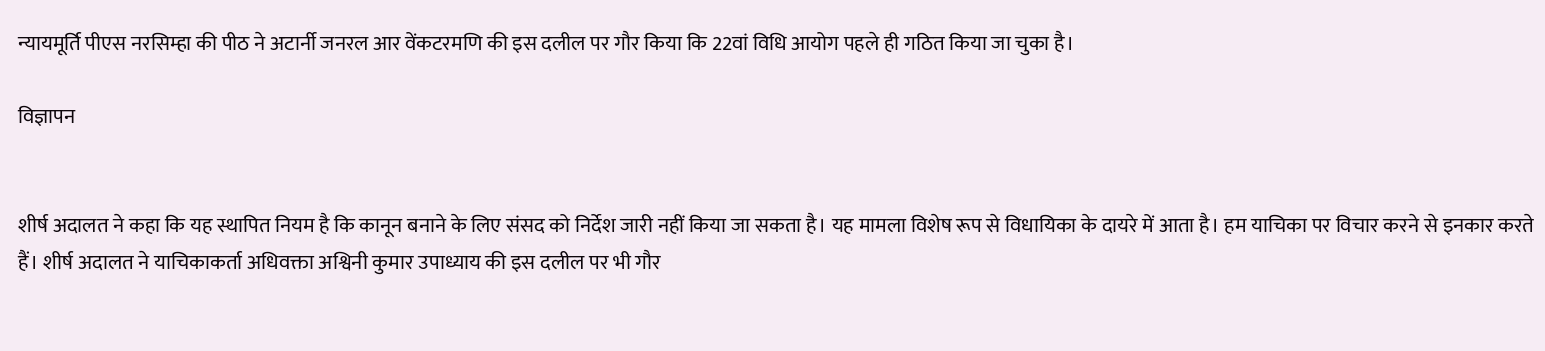न्यायमूर्ति पीएस नरसिम्हा की पीठ ने अटार्नी जनरल आर वेंकटरमणि की इस दलील पर गौर किया कि 22वां विधि आयोग पहले ही गठित किया जा चुका है।

विज्ञापन


शीर्ष अदालत ने कहा कि यह स्थापित नियम है कि कानून बनाने के लिए संसद को निर्देश जारी नहीं किया जा सकता है। यह मामला विशेष रूप से विधायिका के दायरे में आता है। हम याचिका पर विचार करने से इनकार करते हैं। शीर्ष अदालत ने याचिकाकर्ता अधिवक्ता अश्विनी कुमार उपाध्याय की इस दलील पर भी गौर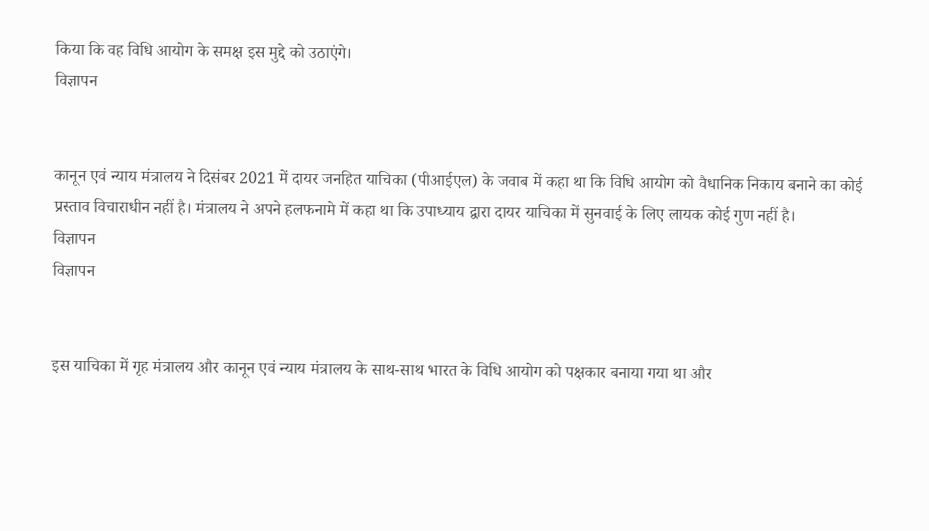किया कि वह विधि आयोग के समक्ष इस मुद्दे को उठाएंगे।
विज्ञापन


कानून एवं न्याय मंत्रालय ने दिसंबर 2021 में दायर जनहित याचिका (पीआईएल) के जवाब में कहा था कि विधि आयोग को वैधानिक निकाय बनाने का कोई प्रस्ताव विचाराधीन नहीं है। मंत्रालय ने अपने हलफनामे में कहा था कि उपाध्याय द्वारा दायर याचिका में सुनवाई के लिए लायक कोई गुण नहीं है।
विज्ञापन
विज्ञापन


इस याचिका में गृह मंत्रालय और कानून एवं न्याय मंत्रालय के साथ-साथ भारत के विधि आयोग को पक्षकार बनाया गया था और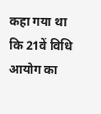कहा गया था कि 21वें विधि आयोग का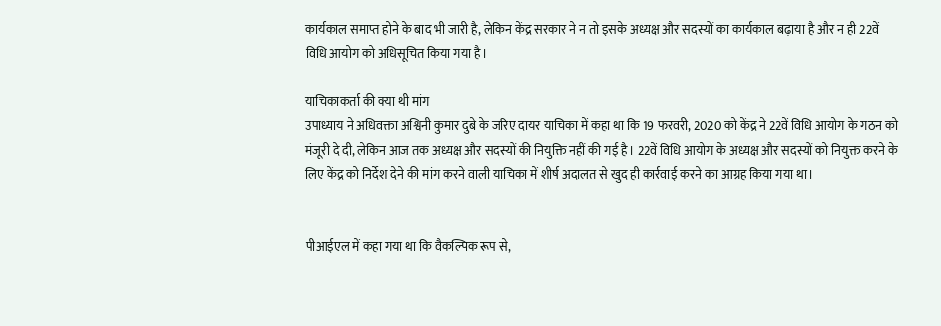कार्यकाल समाप्त होने के बाद भी जारी है, लेकिन केंद्र सरकार ने न तो इसके अध्यक्ष और सदस्यों का कार्यकाल बढ़ाया है और न ही 22वें विधि आयोग को अधिसूचित किया गया है।

याचिकाकर्ता की क्या थी मांग
उपाध्याय ने अधिवक्ता अश्विनी कुमार दुबे के जरिए दायर याचिका में कहा था कि 19 फरवरी, 2020 को केंद्र ने 22वें विधि आयोग के गठन को मंजूरी दे दी, लेकिन आज तक अध्यक्ष और सदस्यों की नियुक्ति नहीं की गई है। 22वें विधि आयोग के अध्यक्ष और सदस्यों को नियुक्त करने के लिए केंद्र को निर्देश देने की मांग करने वाली याचिका में शीर्ष अदालत से खुद ही कार्रवाई करने का आग्रह किया गया था।


पीआईएल में कहा गया था कि वैकल्पिक रूप से,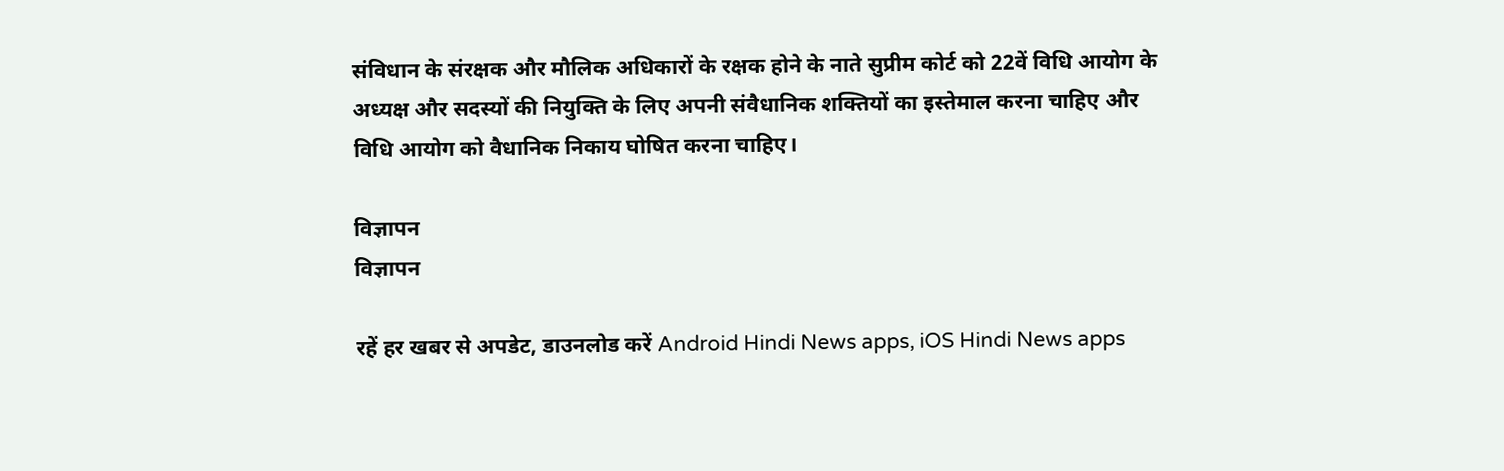संविधान के संरक्षक और मौलिक अधिकारों के रक्षक होने के नाते सुप्रीम कोर्ट को 22वें विधि आयोग के अध्यक्ष और सदस्यों की नियुक्ति के लिए अपनी संवैधानिक शक्तियों का इस्तेमाल करना चाहिए और विधि आयोग को वैधानिक निकाय घोषित करना चाहिए।

विज्ञापन
विज्ञापन

रहें हर खबर से अपडेट, डाउनलोड करें Android Hindi News apps, iOS Hindi News apps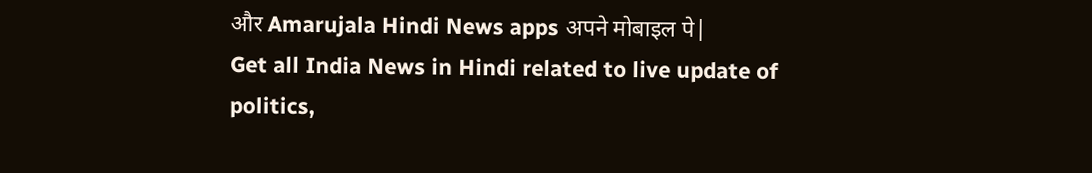और Amarujala Hindi News apps अपने मोबाइल पे|
Get all India News in Hindi related to live update of politics,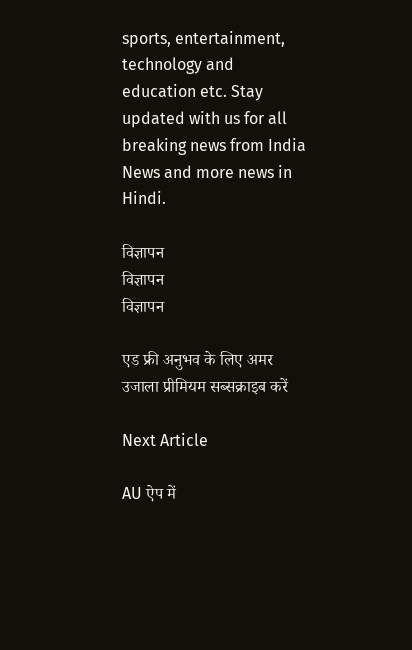sports, entertainment, technology and education etc. Stay updated with us for all breaking news from India News and more news in Hindi.

विज्ञापन
विज्ञापन
विज्ञापन

एड फ्री अनुभव के लिए अमर उजाला प्रीमियम सब्सक्राइब करें

Next Article

AU ऐप में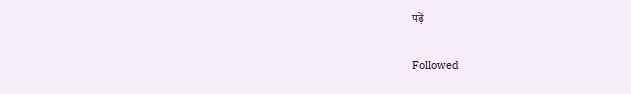पढ़ें

Followed